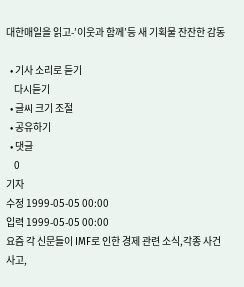대한매일을 읽고-’이웃과 함께’등 새 기획물 잔잔한 감동

  • 기사 소리로 듣기
    다시듣기
  • 글씨 크기 조절
  • 공유하기
  • 댓글
    0
기자
수정 1999-05-05 00:00
입력 1999-05-05 00:00
요즘 각 신문들이 IMF로 인한 경제 관련 소식,각종 사건사고,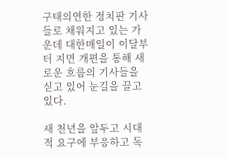구태의연한 정치판 기사들로 채워지고 있는 가운데 대한매일이 이달부터 지면 개편을 통해 새로운 흐름의 기사들을 싣고 있어 눈길을 끌고 있다.

새 천년을 앞두고 시대적 요구에 부응하고 독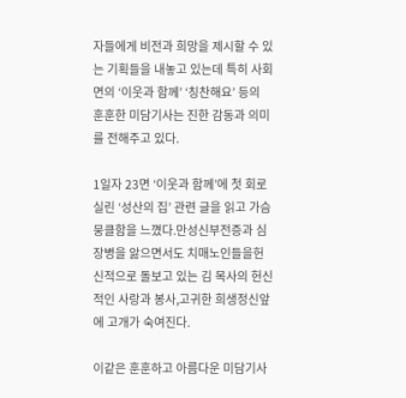자들에게 비전과 희망을 제시할 수 있는 기획들을 내놓고 있는데 특히 사회면의 ‘이웃과 함께’ ‘칭찬해요’ 등의 훈훈한 미담기사는 진한 감동과 의미를 전해주고 있다.

1일자 23면 ‘이웃과 함께’에 첫 회로 실린 ‘성산의 집’ 관련 글을 읽고 가슴 뭉클함을 느꼈다.만성신부전증과 심장병을 앓으면서도 치매노인들을헌신적으로 돌보고 있는 김 목사의 헌신적인 사랑과 봉사,고귀한 희생정신앞에 고개가 숙여진다.

이같은 훈훈하고 아름다운 미담기사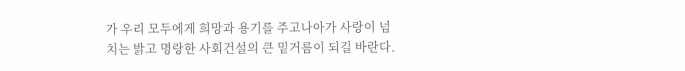가 우리 모두에게 희망과 용기를 주고나아가 사랑이 넘치는 밝고 명랑한 사회건설의 큰 밑거름이 되길 바란다.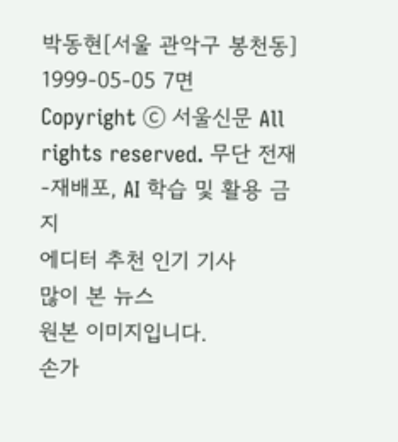박동현[서울 관악구 봉천동]
1999-05-05 7면
Copyright ⓒ 서울신문 All rights reserved. 무단 전재-재배포, AI 학습 및 활용 금지
에디터 추천 인기 기사
많이 본 뉴스
원본 이미지입니다.
손가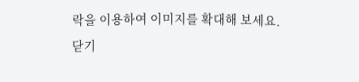락을 이용하여 이미지를 확대해 보세요.
닫기